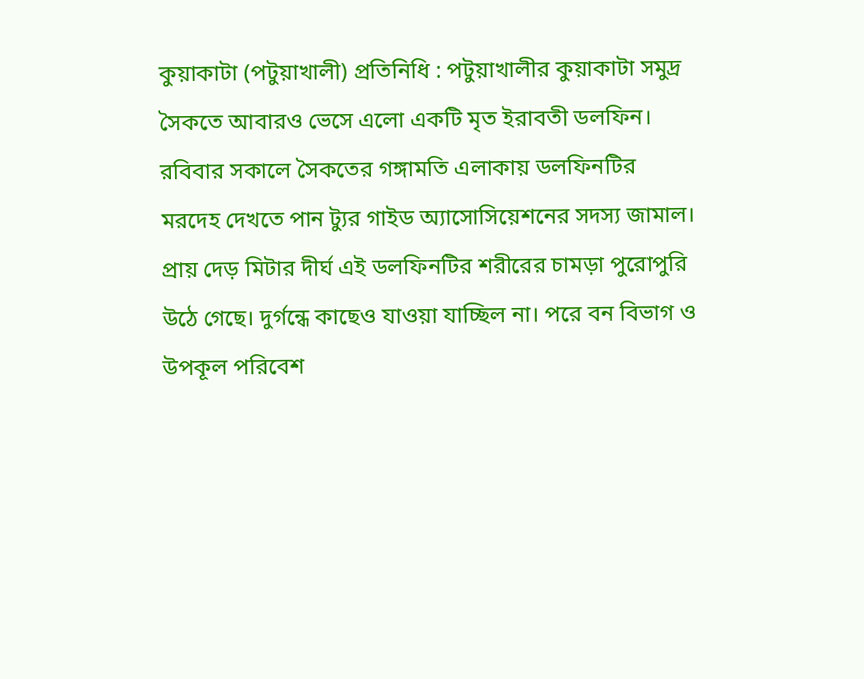কুয়াকাটা (পটুয়াখালী) প্রতিনিধি : পটুয়াখালীর কুয়াকাটা সমুদ্র সৈকতে আবারও ভেসে এলো একটি মৃত ইরাবতী ডলফিন। রবিবার সকালে সৈকতের গঙ্গামতি এলাকায় ডলফিনটির মরদেহ দেখতে পান ট্যুর গাইড অ্যাসোসিয়েশনের সদস্য জামাল।
প্রায় দেড় মিটার দীর্ঘ এই ডলফিনটির শরীরের চামড়া পুরোপুরি উঠে গেছে। দুর্গন্ধে কাছেও যাওয়া যাচ্ছিল না। পরে বন বিভাগ ও উপকূল পরিবেশ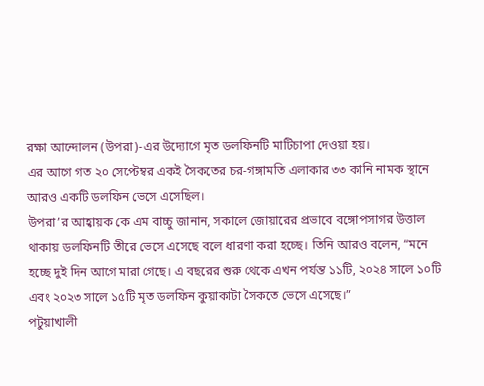রক্ষা আন্দোলন (উপরা)-এর উদ্যোগে মৃত ডলফিনটি মাটিচাপা দেওয়া হয়।
এর আগে গত ২০ সেপ্টেম্বর একই সৈকতের চর-গঙ্গামতি এলাকার ৩৩ কানি নামক স্থানে আরও একটি ডলফিন ভেসে এসেছিল।
উপরা’র আহ্বায়ক কে এম বাচ্চু জানান, সকালে জোয়ারের প্রভাবে বঙ্গোপসাগর উত্তাল থাকায় ডলফিনটি তীরে ভেসে এসেছে বলে ধারণা করা হচ্ছে। তিনি আরও বলেন, “মনে হচ্ছে দুই দিন আগে মারা গেছে। এ বছরের শুরু থেকে এখন পর্যন্ত ১১টি, ২০২৪ সালে ১০টি এবং ২০২৩ সালে ১৫টি মৃত ডলফিন কুয়াকাটা সৈকতে ভেসে এসেছে।”
পটুয়াখালী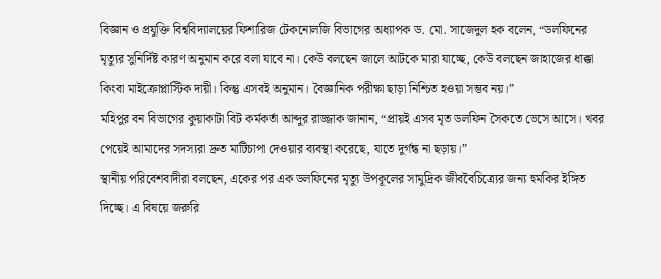বিজ্ঞান ও প্রযুক্তি বিশ্ববিদ্যালয়ের ফিশারিজ টেকনোলজি বিভাগের অধ্যাপক ড. মো. সাজেদুল হক বলেন, “ডলফিনের মৃত্যুর সুনির্দিষ্ট কারণ অনুমান করে বলা যাবে না। কেউ বলছেন জালে আটকে মারা যাচ্ছে, কেউ বলছেন জাহাজের ধাক্কা কিংবা মাইক্রোপ্লাস্টিক দায়ী। কিন্তু এসবই অনুমান। বৈজ্ঞানিক পরীক্ষা ছাড়া নিশ্চিত হওয়া সম্ভব নয়।”
মহিপুর বন বিভাগের কুয়াকাটা বিট কর্মকর্তা আব্দুর রাজ্জাক জানান, “প্রায়ই এসব মৃত ডলফিন সৈকতে ভেসে আসে। খবর পেয়েই আমাদের সদস্যরা দ্রুত মাটিচাপা দেওয়ার ব্যবস্থা করেছে, যাতে দুর্গন্ধ না ছড়ায়।”
স্থানীয় পরিবেশবাদীরা বলছেন, একের পর এক ডলফিনের মৃত্যু উপকূলের সামুদ্রিক জীববৈচিত্র্যের জন্য হুমকির ইঙ্গিত দিচ্ছে। এ বিষয়ে জরুরি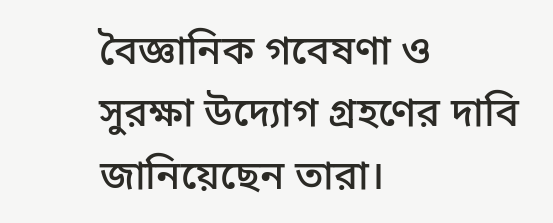বৈজ্ঞানিক গবেষণা ও সুরক্ষা উদ্যোগ গ্রহণের দাবি জানিয়েছেন তারা।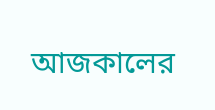আজকালের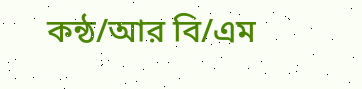কন্ঠ/আর বি/এম